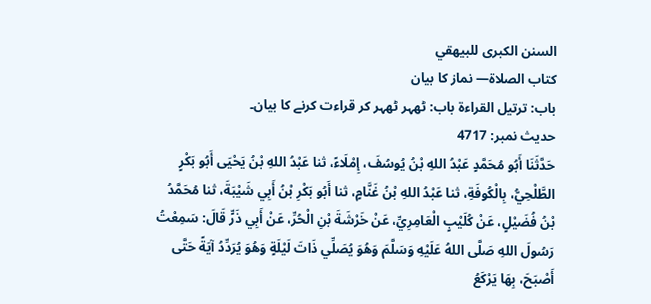السنن الكبرى للبيهقي
كتاب الصلاة— نماز کا بیان
باب: ترتيل القراءة باب: ٹھہر ٹھہر کر قراءت کرنے کا بیان۔
حدیث نمبر: 4717
حَدَّثَنَا أَبُو مُحَمَّدٍ عَبْدُ اللهِ بْنُ يُوسُفَ، إِمْلَاءً، ثنا عَبْدُ اللهِ بْنُ يَحْيَى أَبُو بَكْرٍ الطَّلْحِيُّ، بِالْكُوفَةِ، ثنا عَبْدُ اللهِ بْنُ غَنَّامٍ، ثنا أَبُو بَكْرِ بْنُ أَبِي شَيْبَةَ، ثنا مُحَمَّدُ بْنُ فُضَيْلٍ، عَنْ كُلَيْبٍ الْعَامِرِيِّ، عَنْ خَرْشَةَ بْنِ الْحُرِّ، عَنْ أَبِي ذَرٍّ قَالَ: سَمِعْتُ رَسُولَ اللهِ صَلَّى اللهُ عَلَيْهِ وَسَلَّمَ وَهُوَ يُصَلِّي ذَاتَ لَيْلَةٍ وَهُوَ يُرَدِّدُ آيَةً حَتَّى أَصْبَحَ، بِهَا يَرْكَعُ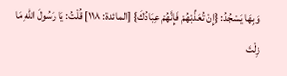وَبِهَا يَسْجُدُ: {إِنْ تُعَذِّبْهُمْ فَإِنَّهُمْ عِبَادُكَ} [المائدة: ١١٨] قُلْتُ: يَا رَسُولَ اللهِ مَا زِلْتَ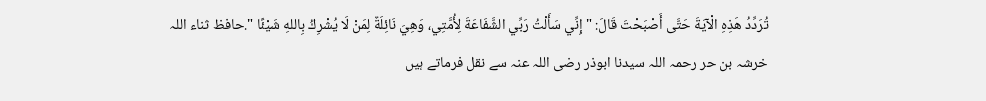تُرَدِّدُ هَذِهِ الْآيَةَ حَتَّى أَصْبَحْتَ قَالَ: " إِنِّي سَأَلْتُ رَبِّي الشَّفَاعَةَ لِأُمَّتِي، وَهِيَ نَائِلَةٌ لِمَنْ لَا يُشْرِكُ بِاللهِ شَيْئًا ".حافظ ثناء اللہ
خرشہ بن حر رحمہ اللہ سیدنا ابوذر رضی اللہ عنہ سے نقل فرماتے ہیں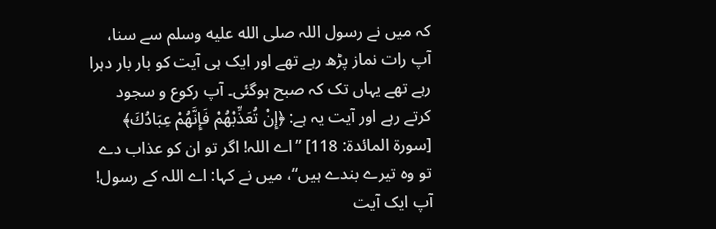کہ میں نے رسول اللہ صلى الله عليه وسلم سے سنا، آپ رات نماز پڑھ رہے تھے اور ایک ہی آیت کو بار بار دہرا رہے تھے یہاں تک کہ صبح ہوگئی۔ آپ رکوع و سجود کرتے رہے اور آیت یہ ہے: ﴿إِنْ تُعَذِّبْهُمْ فَإِنَّهُمْ عِبَادُكَ﴾ [سورة المائدة: 118] ”اے اللہ! اگر تو ان کو عذاب دے تو وہ تیرے بندے ہیں“، میں نے کہا: اے اللہ کے رسول! آپ ایک آیت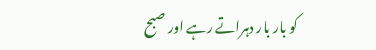کو بار بار دہراتے رہے اور صبح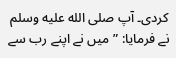کردی۔ آپ صلى الله عليه وسلم نے فرمایا: ”میں نے اپنے رب سے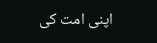اپنی امت کی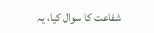شفاعت کا سوال کیا، یہ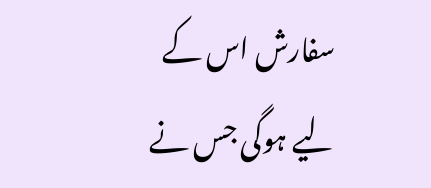سفارش اس کے لیے ہوگی جس نے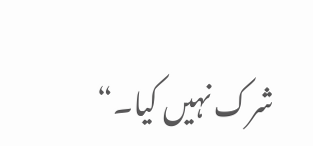شرک نہیں کیا۔“